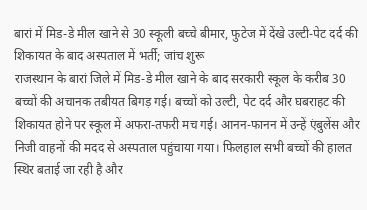बारां में मिड-डे मील खाने से 30 स्कूली बच्चे बीमार, फुटेज में देंखे उल्टी-पेट दर्द की शिकायत के बाद अस्पताल में भर्ती; जांच शुरू
राजस्थान के बारां जिले में मिड-डे मील खाने के बाद सरकारी स्कूल के करीब 30 बच्चों की अचानक तबीयत बिगड़ गई। बच्चों को उल्टी, पेट दर्द और घबराहट की शिकायत होने पर स्कूल में अफरा-तफरी मच गई। आनन-फानन में उन्हें एंबुलेंस और निजी वाहनों की मदद से अस्पताल पहुंचाया गया। फिलहाल सभी बच्चों की हालत स्थिर बताई जा रही है और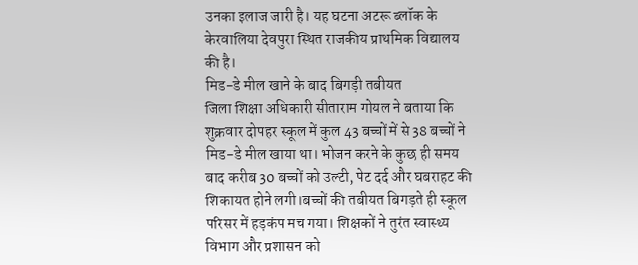उनका इलाज जारी है। यह घटना अटरू ब्लॉक के केरवालिया देवपुरा स्थित राजकीय प्राथमिक विद्यालय की है।
मिड-डे मील खाने के बाद बिगड़ी तबीयत
जिला शिक्षा अधिकारी सीताराम गोयल ने बताया कि शुक्रवार दोपहर स्कूल में कुल 43 बच्चों में से 38 बच्चों ने मिड-डे मील खाया था। भोजन करने के कुछ ही समय बाद करीब 30 बच्चों को उल्टी, पेट दर्द और घबराहट की शिकायत होने लगी।बच्चों की तबीयत बिगड़ते ही स्कूल परिसर में हड़कंप मच गया। शिक्षकों ने तुरंत स्वास्थ्य विभाग और प्रशासन को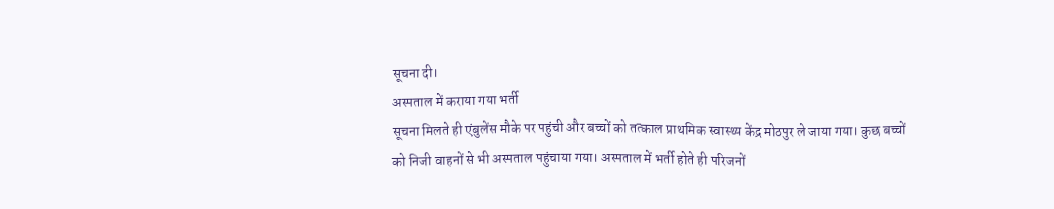सूचना दी।
अस्पताल में कराया गया भर्ती
सूचना मिलते ही एंबुलेंस मौके पर पहुंची और बच्चों को तत्काल प्राथमिक स्वास्थ्य केंद्र मोठपुर ले जाया गया। कुछ बच्चों को निजी वाहनों से भी अस्पताल पहुंचाया गया। अस्पताल में भर्ती होते ही परिजनों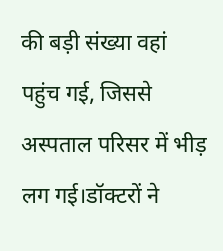की बड़ी संख्या वहां पहुंच गई, जिससे अस्पताल परिसर में भीड़ लग गई।डॉक्टरों ने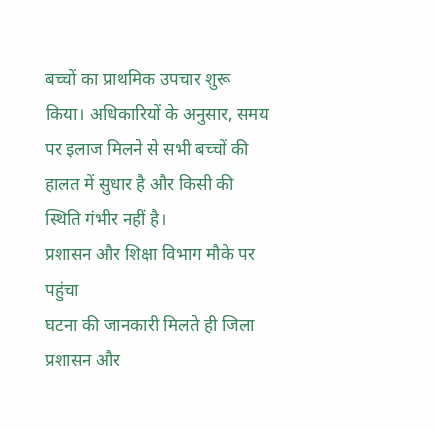बच्चों का प्राथमिक उपचार शुरू किया। अधिकारियों के अनुसार, समय पर इलाज मिलने से सभी बच्चों की हालत में सुधार है और किसी की स्थिति गंभीर नहीं है।
प्रशासन और शिक्षा विभाग मौके पर पहुंचा
घटना की जानकारी मिलते ही जिला प्रशासन और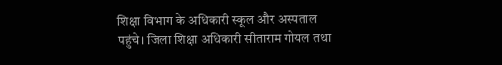शिक्षा विभाग के अधिकारी स्कूल और अस्पताल पहुंचे। जिला शिक्षा अधिकारी सीताराम गोयल तथा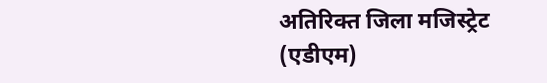अतिरिक्त जिला मजिस्ट्रेट (एडीएम)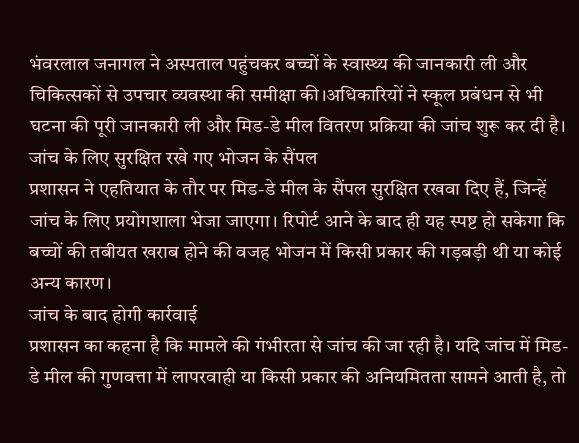भंवरलाल जनागल ने अस्पताल पहुंचकर बच्चों के स्वास्थ्य की जानकारी ली और चिकित्सकों से उपचार व्यवस्था की समीक्षा की।अधिकारियों ने स्कूल प्रबंधन से भी घटना की पूरी जानकारी ली और मिड-डे मील वितरण प्रक्रिया की जांच शुरू कर दी है।
जांच के लिए सुरक्षित रखे गए भोजन के सैंपल
प्रशासन ने एहतियात के तौर पर मिड-डे मील के सैंपल सुरक्षित रखवा दिए हैं, जिन्हें जांच के लिए प्रयोगशाला भेजा जाएगा। रिपोर्ट आने के बाद ही यह स्पष्ट हो सकेगा कि बच्चों की तबीयत खराब होने की वजह भोजन में किसी प्रकार की गड़बड़ी थी या कोई अन्य कारण।
जांच के बाद होगी कार्रवाई
प्रशासन का कहना है कि मामले की गंभीरता से जांच की जा रही है। यदि जांच में मिड-डे मील की गुणवत्ता में लापरवाही या किसी प्रकार की अनियमितता सामने आती है, तो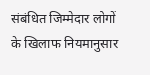संबंधित जिम्मेदार लोगों के खिलाफ नियमानुसार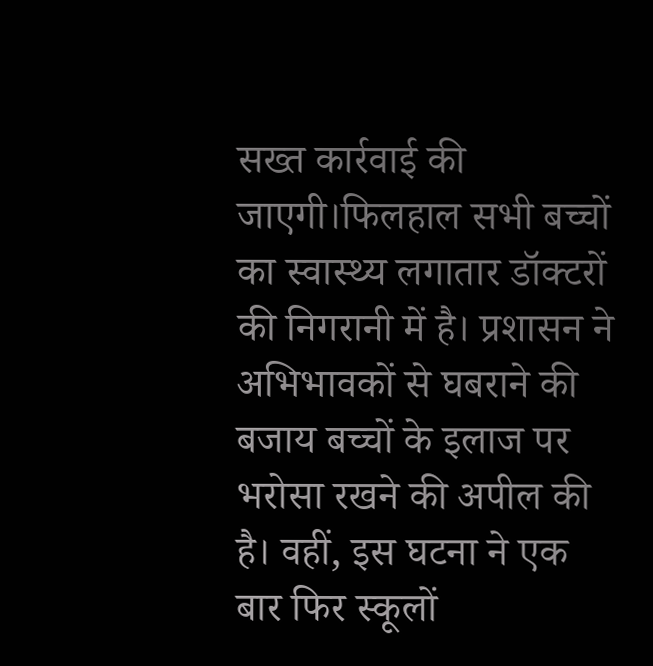सख्त कार्रवाई की जाएगी।फिलहाल सभी बच्चों का स्वास्थ्य लगातार डॉक्टरों की निगरानी में है। प्रशासन ने अभिभावकों से घबराने की बजाय बच्चों के इलाज पर भरोसा रखने की अपील की है। वहीं, इस घटना ने एक बार फिर स्कूलों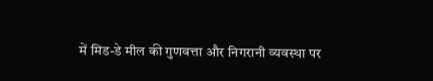में मिड-डे मील की गुणवत्ता और निगरानी व्यवस्था पर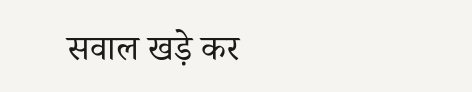सवाल खड़े कर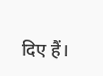दिए हैं।